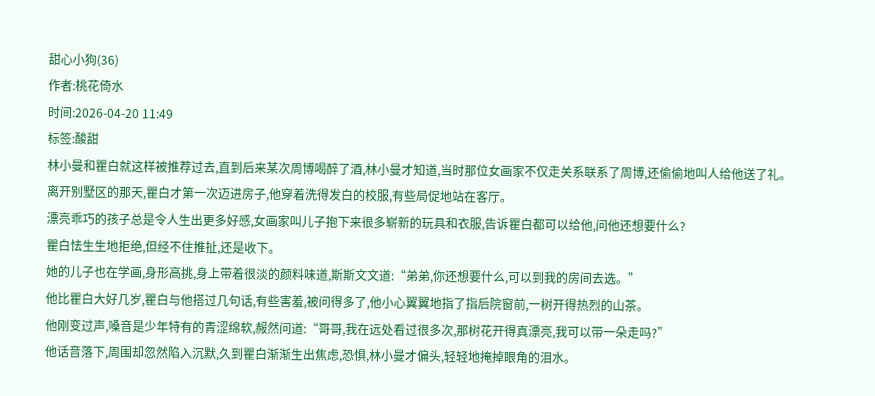甜心小狗(36)
作者:桃花倚水
时间:2026-04-20 11:49
标签:酸甜
林小曼和瞿白就这样被推荐过去,直到后来某次周博喝醉了酒,林小曼才知道,当时那位女画家不仅走关系联系了周博,还偷偷地叫人给他送了礼。
离开别墅区的那天,瞿白才第一次迈进房子,他穿着洗得发白的校服,有些局促地站在客厅。
漂亮乖巧的孩子总是令人生出更多好感,女画家叫儿子抱下来很多崭新的玩具和衣服,告诉瞿白都可以给他,问他还想要什么?
瞿白怯生生地拒绝,但经不住推扯,还是收下。
她的儿子也在学画,身形高挑,身上带着很淡的颜料味道,斯斯文文道:“弟弟,你还想要什么,可以到我的房间去选。”
他比瞿白大好几岁,瞿白与他搭过几句话,有些害羞,被问得多了,他小心翼翼地指了指后院窗前,一树开得热烈的山茶。
他刚变过声,嗓音是少年特有的青涩绵软,赧然问道:“哥哥,我在远处看过很多次,那树花开得真漂亮,我可以带一朵走吗?”
他话音落下,周围却忽然陷入沉默,久到瞿白渐渐生出焦虑,恐惧,林小曼才偏头,轻轻地掩掉眼角的泪水。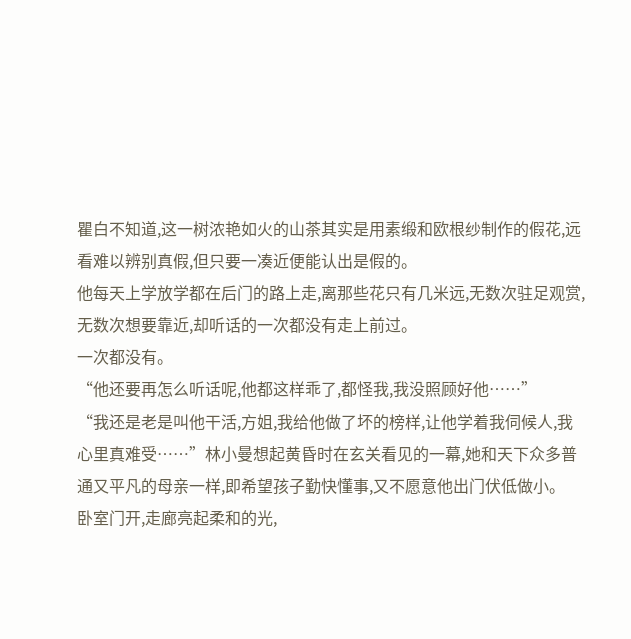瞿白不知道,这一树浓艳如火的山茶其实是用素缎和欧根纱制作的假花,远看难以辨别真假,但只要一凑近便能认出是假的。
他每天上学放学都在后门的路上走,离那些花只有几米远,无数次驻足观赏,无数次想要靠近,却听话的一次都没有走上前过。
一次都没有。
“他还要再怎么听话呢,他都这样乖了,都怪我,我没照顾好他……”
“我还是老是叫他干活,方姐,我给他做了坏的榜样,让他学着我伺候人,我心里真难受……”林小曼想起黄昏时在玄关看见的一幕,她和天下众多普通又平凡的母亲一样,即希望孩子勤快懂事,又不愿意他出门伏低做小。
卧室门开,走廊亮起柔和的光,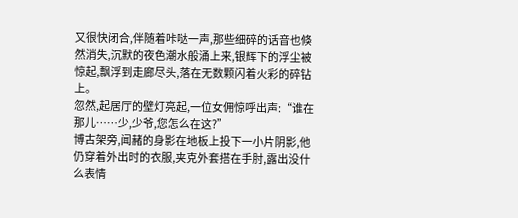又很快闭合,伴随着咔哒一声,那些细碎的话音也倏然消失,沉默的夜色潮水般涌上来,银辉下的浮尘被惊起,飘浮到走廊尽头,落在无数颗闪着火彩的碎钻上。
忽然,起居厅的壁灯亮起,一位女佣惊呼出声:“谁在那儿……少,少爷,您怎么在这?”
博古架旁,闻赭的身影在地板上投下一小片阴影,他仍穿着外出时的衣服,夹克外套搭在手肘,露出没什么表情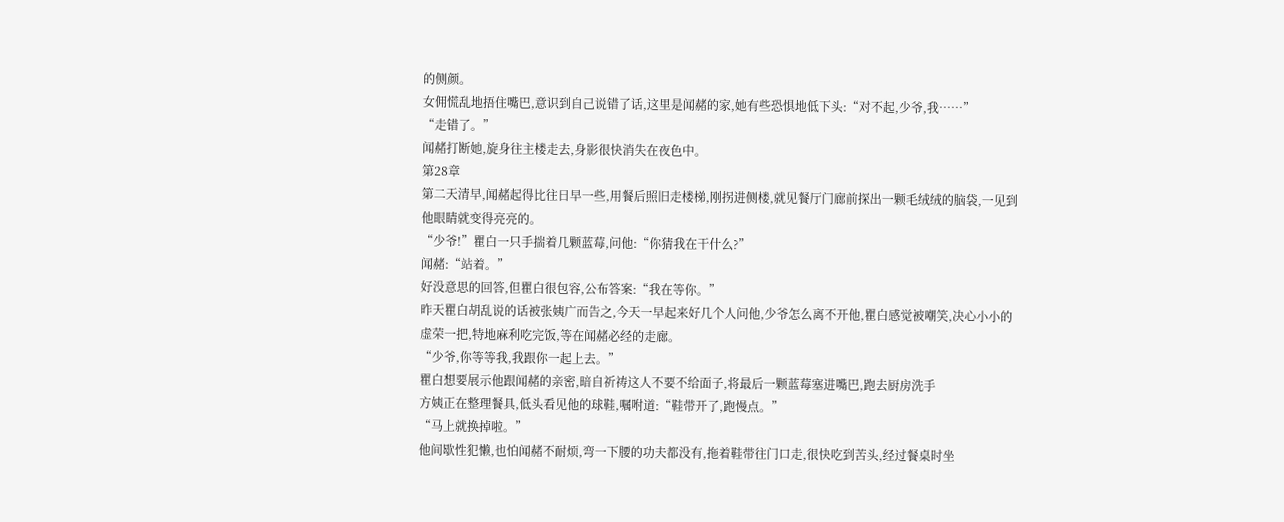的侧颜。
女佣慌乱地捂住嘴巴,意识到自己说错了话,这里是闻赭的家,她有些恐惧地低下头:“对不起,少爷,我……”
“走错了。”
闻赭打断她,旋身往主楼走去,身影很快消失在夜色中。
第28章
第二天清早,闻赭起得比往日早一些,用餐后照旧走楼梯,刚拐进侧楼,就见餐厅门廊前探出一颗毛绒绒的脑袋,一见到他眼睛就变得亮亮的。
“少爷!”瞿白一只手揣着几颗蓝莓,问他:“你猜我在干什么?”
闻赭:“站着。”
好没意思的回答,但瞿白很包容,公布答案:“我在等你。”
昨天瞿白胡乱说的话被张姨广而告之,今天一早起来好几个人问他,少爷怎么离不开他,瞿白感觉被嘲笑,决心小小的虚荣一把,特地麻利吃完饭,等在闻赭必经的走廊。
“少爷,你等等我,我跟你一起上去。”
瞿白想要展示他跟闻赭的亲密,暗自祈祷这人不要不给面子,将最后一颗蓝莓塞进嘴巴,跑去厨房洗手
方姨正在整理餐具,低头看见他的球鞋,嘱咐道:“鞋带开了,跑慢点。”
“马上就换掉啦。”
他间歇性犯懒,也怕闻赭不耐烦,弯一下腰的功夫都没有,拖着鞋带往门口走,很快吃到苦头,经过餐桌时坐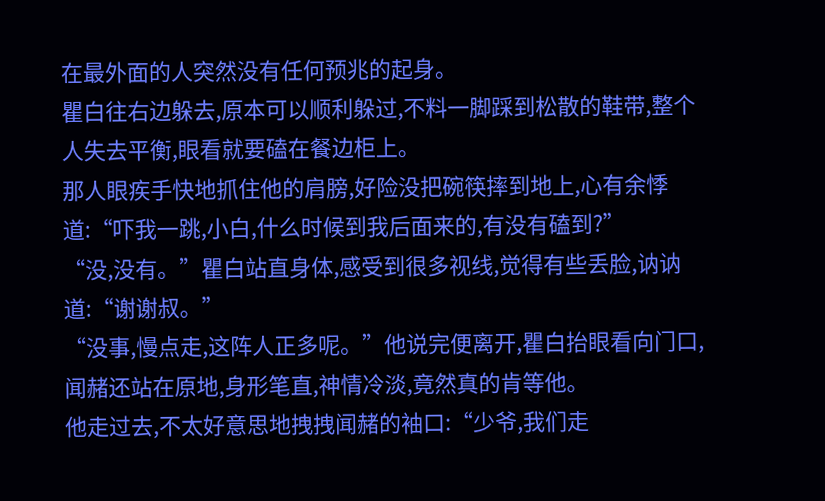在最外面的人突然没有任何预兆的起身。
瞿白往右边躲去,原本可以顺利躲过,不料一脚踩到松散的鞋带,整个人失去平衡,眼看就要磕在餐边柜上。
那人眼疾手快地抓住他的肩膀,好险没把碗筷摔到地上,心有余悸道:“吓我一跳,小白,什么时候到我后面来的,有没有磕到?”
“没,没有。”瞿白站直身体,感受到很多视线,觉得有些丢脸,讷讷道:“谢谢叔。”
“没事,慢点走,这阵人正多呢。”他说完便离开,瞿白抬眼看向门口,闻赭还站在原地,身形笔直,神情冷淡,竟然真的肯等他。
他走过去,不太好意思地拽拽闻赭的袖口:“少爷,我们走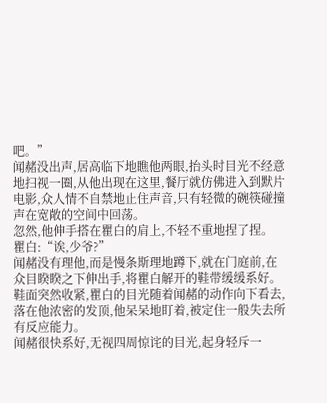吧。”
闻赭没出声,居高临下地瞧他两眼,抬头时目光不经意地扫视一圈,从他出现在这里,餐厅就仿佛进入到默片电影,众人情不自禁地止住声音,只有轻微的碗筷碰撞声在宽敞的空间中回荡。
忽然,他伸手搭在瞿白的肩上,不轻不重地捏了捏。
瞿白:“诶,少爷?”
闻赭没有理他,而是慢条斯理地蹲下,就在门庭前,在众目睽睽之下伸出手,将瞿白解开的鞋带缓缓系好。
鞋面突然收紧,瞿白的目光随着闻赭的动作向下看去,落在他浓密的发顶,他呆呆地盯着,被定住一般失去所有反应能力。
闻赭很快系好,无视四周惊诧的目光,起身轻斥一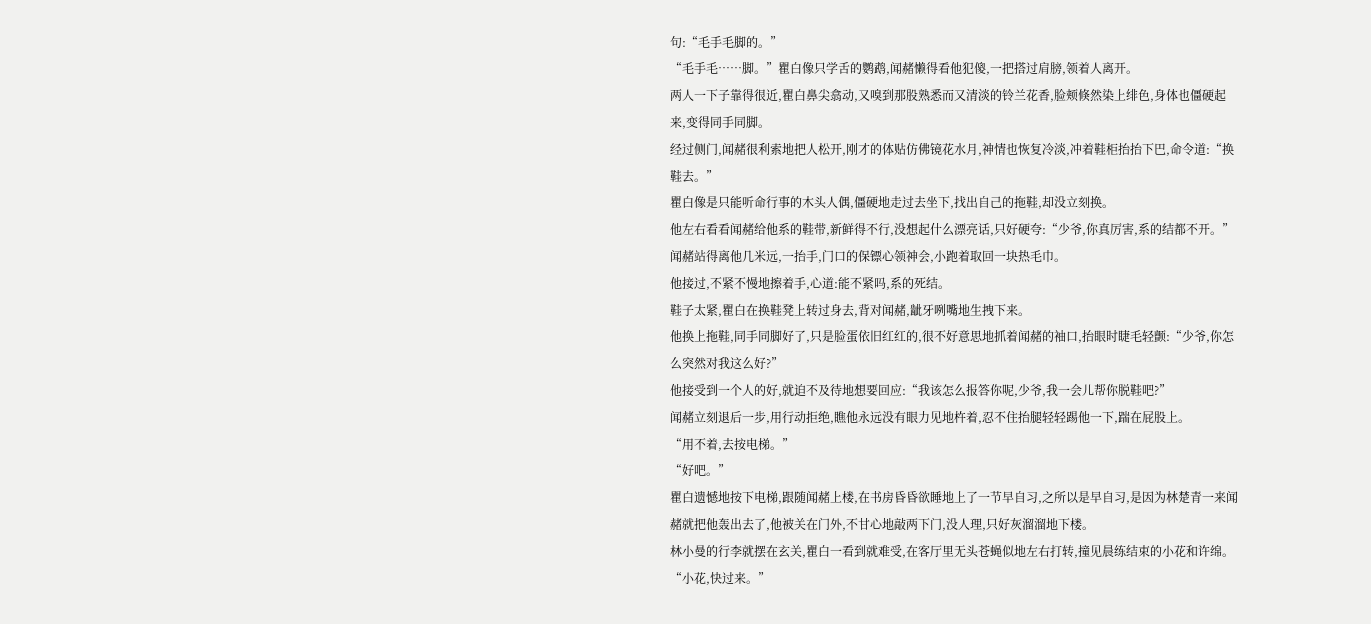句:“毛手毛脚的。”
“毛手毛……脚。”瞿白像只学舌的鹦鹉,闻赭懒得看他犯傻,一把搭过肩膀,领着人离开。
两人一下子靠得很近,瞿白鼻尖翕动,又嗅到那股熟悉而又清淡的铃兰花香,脸颊倏然染上绯色,身体也僵硬起来,变得同手同脚。
经过侧门,闻赭很利索地把人松开,刚才的体贴仿佛镜花水月,神情也恢复冷淡,冲着鞋柜抬抬下巴,命令道:“换鞋去。”
瞿白像是只能听命行事的木头人偶,僵硬地走过去坐下,找出自己的拖鞋,却没立刻换。
他左右看看闻赭给他系的鞋带,新鲜得不行,没想起什么漂亮话,只好硬夸:“少爷,你真厉害,系的结都不开。”
闻赭站得离他几米远,一抬手,门口的保镖心领神会,小跑着取回一块热毛巾。
他接过,不紧不慢地擦着手,心道:能不紧吗,系的死结。
鞋子太紧,瞿白在换鞋凳上转过身去,背对闻赭,龇牙咧嘴地生拽下来。
他换上拖鞋,同手同脚好了,只是脸蛋依旧红红的,很不好意思地抓着闻赭的袖口,抬眼时睫毛轻颤:“少爷,你怎么突然对我这么好?”
他接受到一个人的好,就迫不及待地想要回应:“我该怎么报答你呢,少爷,我一会儿帮你脱鞋吧?”
闻赭立刻退后一步,用行动拒绝,瞧他永远没有眼力见地杵着,忍不住抬腿轻轻踢他一下,踹在屁股上。
“用不着,去按电梯。”
“好吧。”
瞿白遗憾地按下电梯,跟随闻赭上楼,在书房昏昏欲睡地上了一节早自习,之所以是早自习,是因为林楚青一来闻赭就把他轰出去了,他被关在门外,不甘心地敲两下门,没人理,只好灰溜溜地下楼。
林小曼的行李就摆在玄关,瞿白一看到就难受,在客厅里无头苍蝇似地左右打转,撞见晨练结束的小花和许绵。
“小花,快过来。”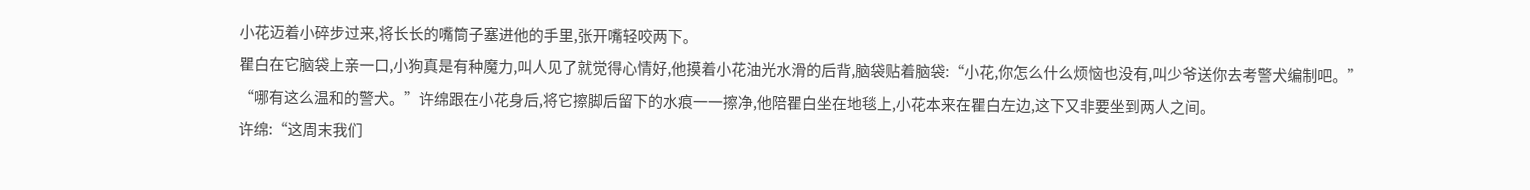小花迈着小碎步过来,将长长的嘴筒子塞进他的手里,张开嘴轻咬两下。
瞿白在它脑袋上亲一口,小狗真是有种魔力,叫人见了就觉得心情好,他摸着小花油光水滑的后背,脑袋贴着脑袋:“小花,你怎么什么烦恼也没有,叫少爷送你去考警犬编制吧。”
“哪有这么温和的警犬。”许绵跟在小花身后,将它擦脚后留下的水痕一一擦净,他陪瞿白坐在地毯上,小花本来在瞿白左边,这下又非要坐到两人之间。
许绵:“这周末我们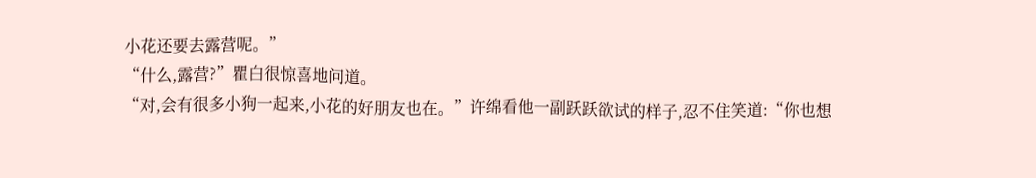小花还要去露营呢。”
“什么,露营?”瞿白很惊喜地问道。
“对,会有很多小狗一起来,小花的好朋友也在。”许绵看他一副跃跃欲试的样子,忍不住笑道:“你也想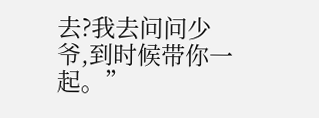去?我去问问少爷,到时候带你一起。”